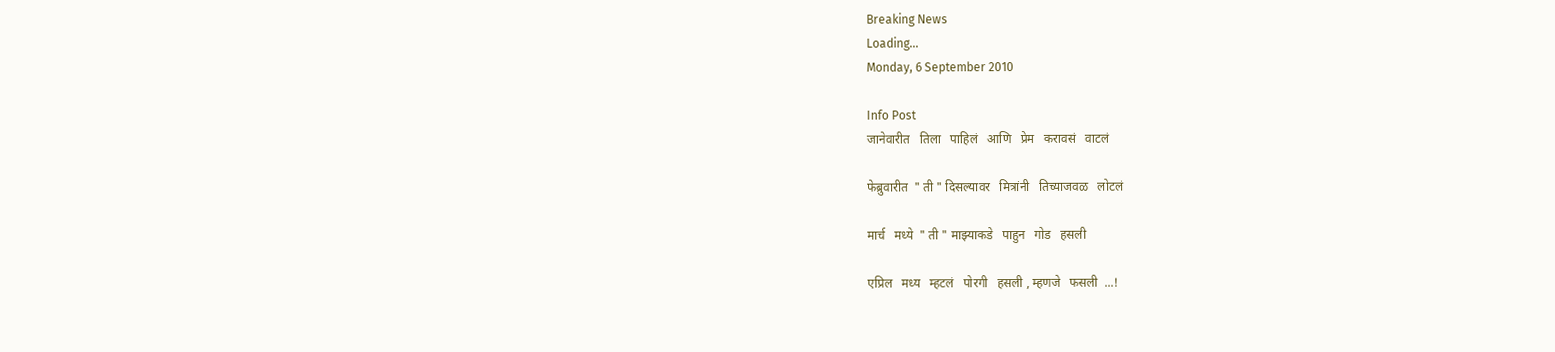Breaking News
Loading...
Monday, 6 September 2010

Info Post
जानेवारीत   तिला   पाहिलं   आणि   प्रेम   करावसं   वाटलं

फेब्रुवारीत  " ती " दिसल्यावर   मित्रांनी   तिच्याजवळ   लोटलं

मार्च   मध्ये  " ती " माझ्याकडे   पाहुन   गोड   हसली

एप्रिल   मध्य   म्हटलं   पोरगी   हसली , म्हणजे   फसली  ...!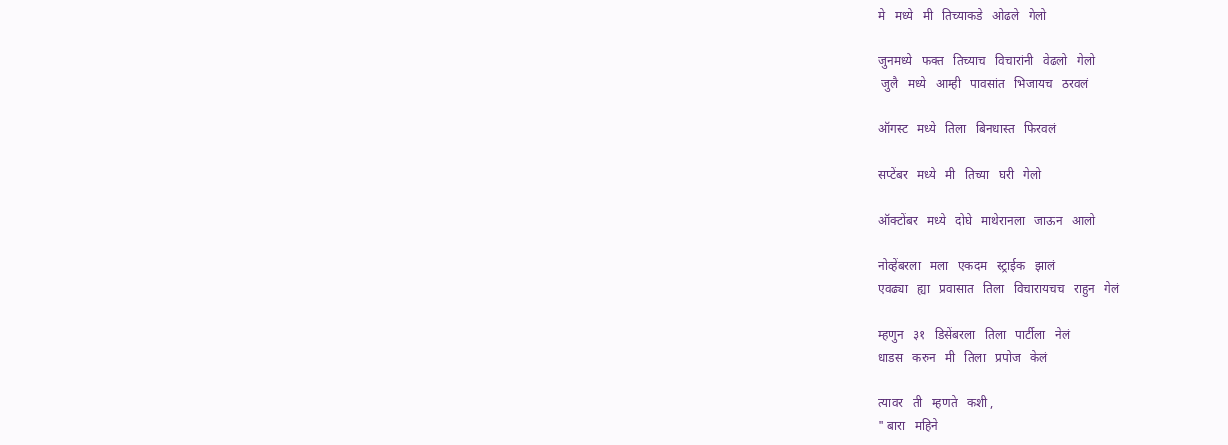मे   मध्ये   मी   तिच्याकडे   ओढले   गेलो

जुनमध्ये   फक्त   तिच्याच   विचारांनी   वेढलो   गेलो
 जुलै   मध्ये   आम्ही   पावसांत   भिजायच   ठरवलं

ऑगस्ट   मध्ये   तिला   बिनधास्त   फिरवलं

सप्टेंबर   मध्ये   मी   तिच्या   घरी   गेलो

ऑक्टोंबर   मध्ये   दोघे   माथेरानला   जाऊन   आलो

नोव्हेंबरला   मला   एकदम   स्ट्राईक   झालं
एवढ्या   ह्या   प्रवासात   तिला   विचारायचच   राहुन   गेलं

म्हणुन   ३१   डिसेंबरला   तिला   पार्टीला   नेलं
धाडस   करुन   मी   तिला   प्रपोज   केलं

त्यावर   ती   म्हणते   कशी ,
" बारा   महिने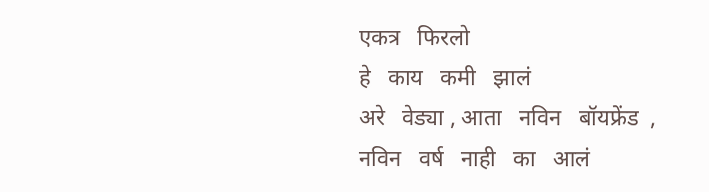एकत्र   फिरलो
हे   काय   कमी   झालं
अरे   वेड्या , आता   नविन   बॉयफ्रेंड  ,
नविन   वर्ष   नाही   का   आलं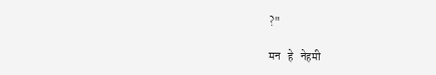?"

मन   हे   नेहमी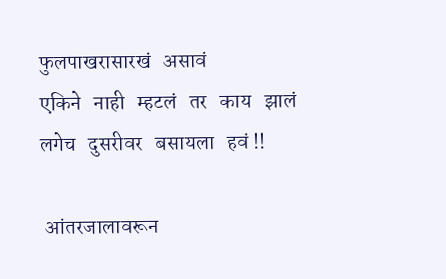फुलपाखरासारखं   असावं
एकिने   नाही   म्हटलं   तर   काय   झालं
लगेच   दुसरीवर   बसायला   हवं !!

 आंतरजालावरून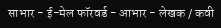साभार - ई-मेल फॉरवर्ड - आभार - लेखक / कवी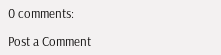0 comments:

Post a Comment